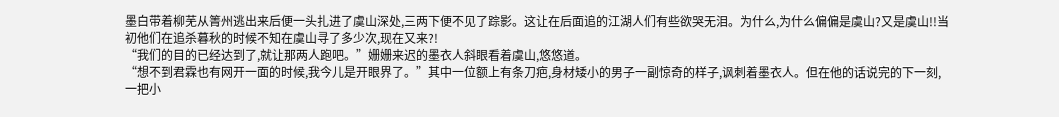墨白带着柳芜从箐州逃出来后便一头扎进了虞山深处,三两下便不见了踪影。这让在后面追的江湖人们有些欲哭无泪。为什么,为什么偏偏是虞山?又是虞山!!当初他们在追杀暮秋的时候不知在虞山寻了多少次,现在又来?!
“我们的目的已经达到了,就让那两人跑吧。”姗姗来迟的墨衣人斜眼看着虞山,悠悠道。
“想不到君霖也有网开一面的时候,我今儿是开眼界了。”其中一位额上有条刀疤,身材矮小的男子一副惊奇的样子,讽刺着墨衣人。但在他的话说完的下一刻,一把小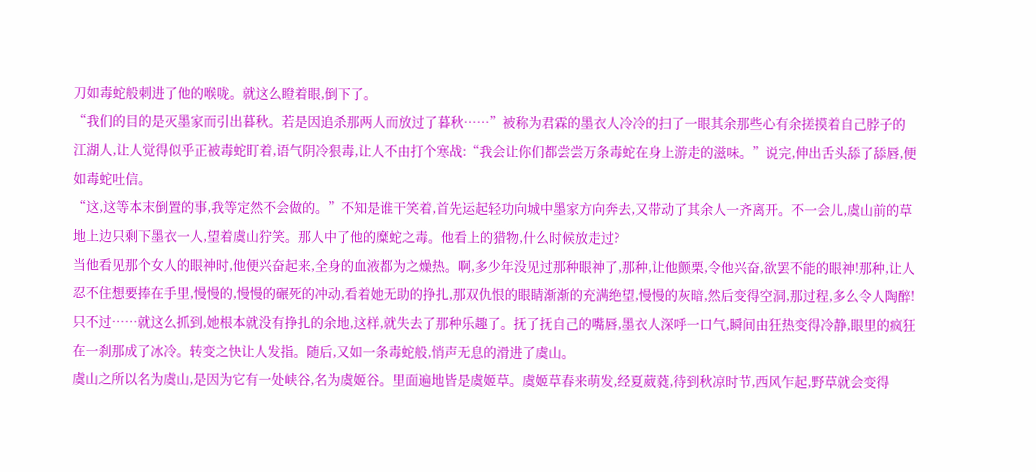刀如毒蛇般刺进了他的喉咙。就这么瞪着眼,倒下了。
“我们的目的是灭墨家而引出暮秋。若是因追杀那两人而放过了暮秋……”被称为君霖的墨衣人冷冷的扫了一眼其余那些心有余搓摸着自己脖子的江湖人,让人觉得似乎正被毒蛇盯着,语气阴冷狠毒,让人不由打个寒战:“我会让你们都尝尝万条毒蛇在身上游走的滋味。”说完,伸出舌头舔了舔唇,便如毒蛇吐信。
“这,这等本末倒置的事,我等定然不会做的。”不知是谁干笑着,首先运起轻功向城中墨家方向奔去,又带动了其余人一齐离开。不一会儿,虞山前的草地上边只剩下墨衣一人,望着虞山狞笑。那人中了他的糜蛇之毒。他看上的猎物,什么时候放走过?
当他看见那个女人的眼神时,他便兴奋起来,全身的血液都为之燥热。啊,多少年没见过那种眼神了,那种,让他颤栗,令他兴奋,欲罢不能的眼神!那种,让人忍不住想要捧在手里,慢慢的,慢慢的碾死的冲动,看着她无助的挣扎,那双仇恨的眼睛渐渐的充满绝望,慢慢的灰暗,然后变得空洞,那过程,多么令人陶醉!只不过……就这么抓到,她根本就没有挣扎的余地,这样,就失去了那种乐趣了。抚了抚自己的嘴唇,墨衣人深呼一口气,瞬间由狂热变得冷静,眼里的疯狂在一刹那成了冰冷。转变之快让人发指。随后,又如一条毒蛇般,悄声无息的滑进了虞山。
虞山之所以名为虞山,是因为它有一处峡谷,名为虞姬谷。里面遍地皆是虞姬草。虞姬草春来萌发,经夏葳蕤,待到秋凉时节,西风乍起,野草就会变得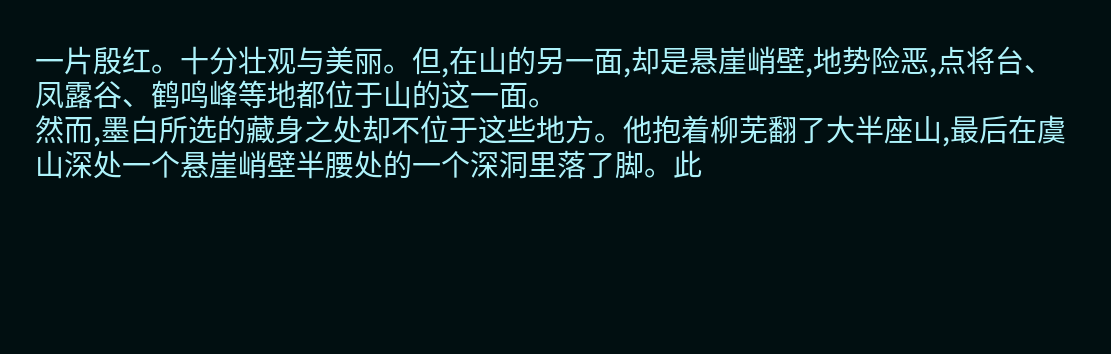一片殷红。十分壮观与美丽。但,在山的另一面,却是悬崖峭壁,地势险恶,点将台、凤露谷、鹤鸣峰等地都位于山的这一面。
然而,墨白所选的藏身之处却不位于这些地方。他抱着柳芜翻了大半座山,最后在虞山深处一个悬崖峭壁半腰处的一个深洞里落了脚。此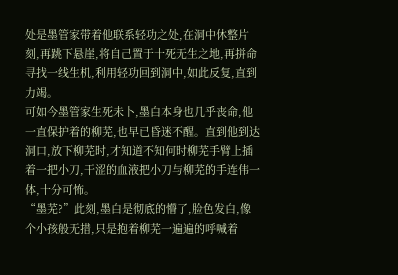处是墨管家带着他联系轻功之处,在洞中休整片刻,再跳下悬崖,将自己置于十死无生之地,再拼命寻找一线生机,利用轻功回到洞中,如此反复,直到力竭。
可如今墨管家生死未卜,墨白本身也几乎丧命,他一直保护着的柳芜,也早已昏迷不醒。直到他到达洞口,放下柳芜时,才知道不知何时柳芜手臂上插着一把小刀,干涩的血液把小刀与柳芜的手连伟一体,十分可怖。
“墨芜?”此刻,墨白是彻底的懵了,脸色发白,像个小孩般无措,只是抱着柳芜一遍遍的呼喊着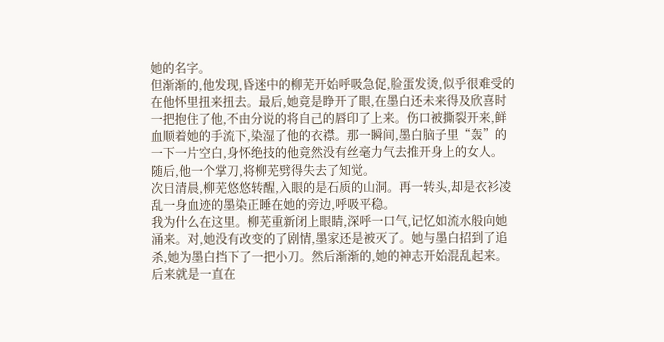她的名字。
但渐渐的,他发现,昏迷中的柳芜开始呼吸急促,脸蛋发烫,似乎很难受的在他怀里扭来扭去。最后,她竟是睁开了眼,在墨白还未来得及欣喜时一把抱住了他,不由分说的将自己的唇印了上来。伤口被撕裂开来,鲜血顺着她的手流下,染湿了他的衣襟。那一瞬间,墨白脑子里“轰”的一下一片空白,身怀绝技的他竟然没有丝毫力气去推开身上的女人。
随后,他一个掌刀,将柳芜劈得失去了知觉。
次日清晨,柳芜悠悠转醒,入眼的是石质的山洞。再一转头,却是衣衫凌乱一身血迹的墨染正睡在她的旁边,呼吸平稳。
我为什么在这里。柳芜重新闭上眼睛,深呼一口气,记忆如流水般向她涌来。对,她没有改变的了剧情,墨家还是被灭了。她与墨白招到了追杀,她为墨白挡下了一把小刀。然后渐渐的,她的神志开始混乱起来。后来就是一直在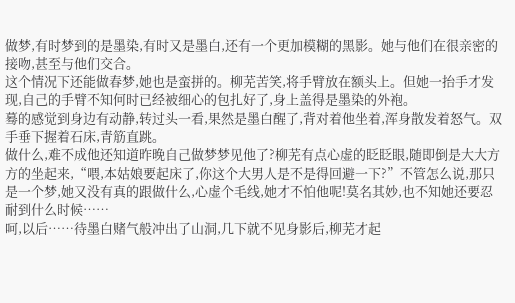做梦,有时梦到的是墨染,有时又是墨白,还有一个更加模糊的黑影。她与他们在很亲密的接吻,甚至与他们交合。
这个情况下还能做春梦,她也是蛮拼的。柳芜苦笑,将手臂放在额头上。但她一抬手才发现,自己的手臂不知何时已经被细心的包扎好了,身上盖得是墨染的外袍。
蓦的感觉到身边有动静,转过头一看,果然是墨白醒了,背对着他坐着,浑身散发着怒气。双手垂下握着石床,青筋直跳。
做什么,难不成他还知道昨晚自己做梦梦见他了?柳芜有点心虚的眨眨眼,随即倒是大大方方的坐起来,“喂,本姑娘要起床了,你这个大男人是不是得回避一下?”不管怎么说,那只是一个梦,她又没有真的跟做什么,心虚个毛线,她才不怕他呢!莫名其妙,也不知她还要忍耐到什么时候……
呵,以后……待墨白赌气般冲出了山洞,几下就不见身影后,柳芜才起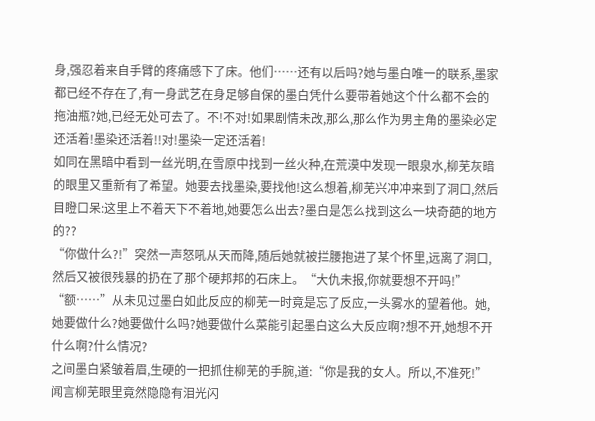身,强忍着来自手臂的疼痛感下了床。他们……还有以后吗?她与墨白唯一的联系,墨家都已经不存在了,有一身武艺在身足够自保的墨白凭什么要带着她这个什么都不会的拖油瓶?她,已经无处可去了。不!不对!如果剧情未改,那么,那么作为男主角的墨染必定还活着!墨染还活着!!对!墨染一定还活着!
如同在黑暗中看到一丝光明,在雪原中找到一丝火种,在荒漠中发现一眼泉水,柳芜灰暗的眼里又重新有了希望。她要去找墨染,要找他!这么想着,柳芜兴冲冲来到了洞口,然后目瞪口呆:这里上不着天下不着地,她要怎么出去?墨白是怎么找到这么一块奇葩的地方的??
“你做什么?!”突然一声怒吼从天而降,随后她就被拦腰抱进了某个怀里,远离了洞口,然后又被很残暴的扔在了那个硬邦邦的石床上。“大仇未报,你就要想不开吗!”
“额……”从未见过墨白如此反应的柳芜一时竟是忘了反应,一头雾水的望着他。她,她要做什么?她要做什么吗?她要做什么菜能引起墨白这么大反应啊?想不开,她想不开什么啊?什么情况?
之间墨白紧皱着眉,生硬的一把抓住柳芜的手腕,道:“你是我的女人。所以,不准死!”
闻言柳芜眼里竟然隐隐有泪光闪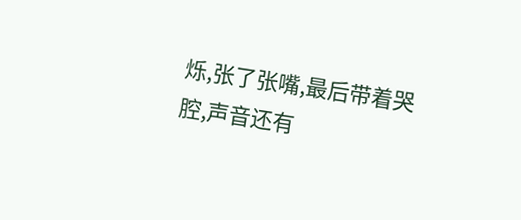烁,张了张嘴,最后带着哭腔,声音还有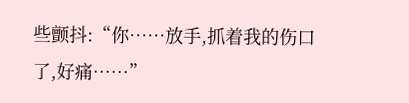些颤抖:“你……放手,抓着我的伤口了,好痛……”